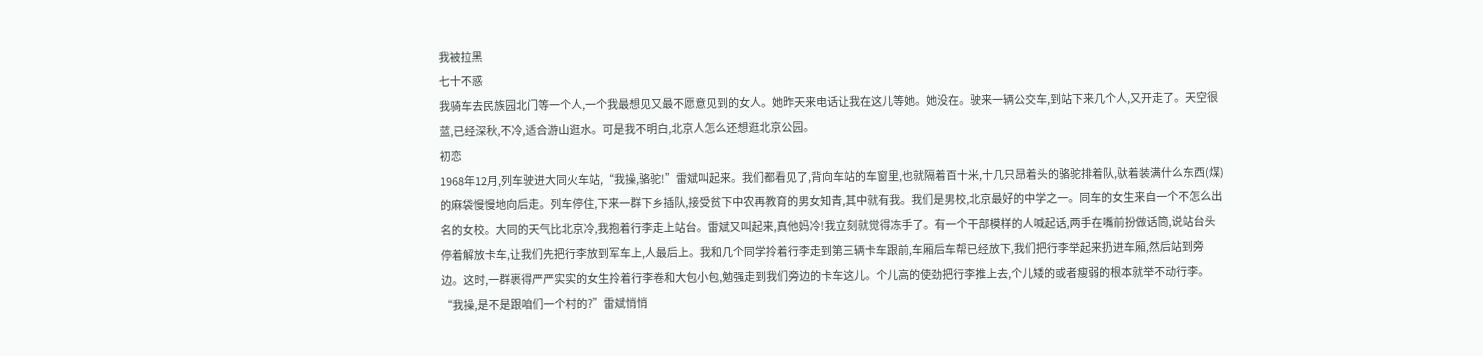我被拉黑
七十不惑
我骑车去民族园北门等一个人,一个我最想见又最不愿意见到的女人。她昨天来电话让我在这儿等她。她没在。驶来一辆公交车,到站下来几个人,又开走了。天空很蓝,已经深秋,不冷,适合游山逛水。可是我不明白,北京人怎么还想逛北京公园。
初恋
1968年12月,列车驶进大同火车站,“我操,骆驼!”雷斌叫起来。我们都看见了,背向车站的车窗里,也就隔着百十米,十几只昂着头的骆驼排着队,驮着装满什么东西(煤)的麻袋慢慢地向后走。列车停住,下来一群下乡插队,接受贫下中农再教育的男女知青,其中就有我。我们是男校,北京最好的中学之一。同车的女生来自一个不怎么出名的女校。大同的天气比北京冷,我抱着行李走上站台。雷斌又叫起来,真他妈冷!我立刻就觉得冻手了。有一个干部模样的人喊起话,两手在嘴前扮做话筒,说站台头停着解放卡车,让我们先把行李放到军车上,人最后上。我和几个同学拎着行李走到第三辆卡车跟前,车厢后车帮已经放下,我们把行李举起来扔进车厢,然后站到旁边。这时,一群裹得严严实实的女生拎着行李卷和大包小包,勉强走到我们旁边的卡车这儿。个儿高的使劲把行李推上去,个儿矮的或者瘦弱的根本就举不动行李。“我操,是不是跟咱们一个村的?”雷斌悄悄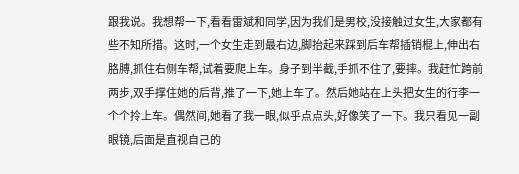跟我说。我想帮一下,看看雷斌和同学,因为我们是男校,没接触过女生,大家都有些不知所措。这时,一个女生走到最右边,脚抬起来踩到后车帮插销棍上,伸出右胳膊,抓住右侧车帮,试着要爬上车。身子到半截,手抓不住了,要摔。我赶忙跨前两步,双手撑住她的后背,推了一下,她上车了。然后她站在上头把女生的行李一个个拎上车。偶然间,她看了我一眼,似乎点点头,好像笑了一下。我只看见一副眼镜,后面是直视自己的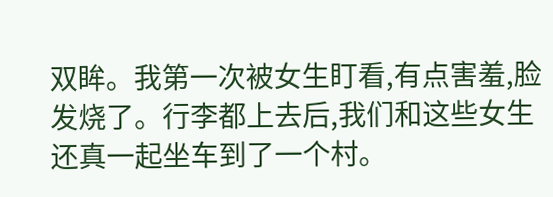双眸。我第一次被女生盯看,有点害羞,脸发烧了。行李都上去后,我们和这些女生还真一起坐车到了一个村。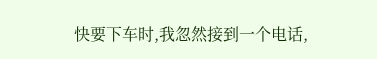快要下车时,我忽然接到一个电话,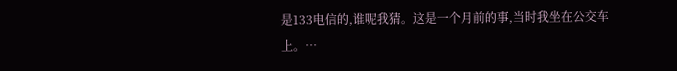是133电信的,谁呢我猜。这是一个月前的事,当时我坐在公交车上。…